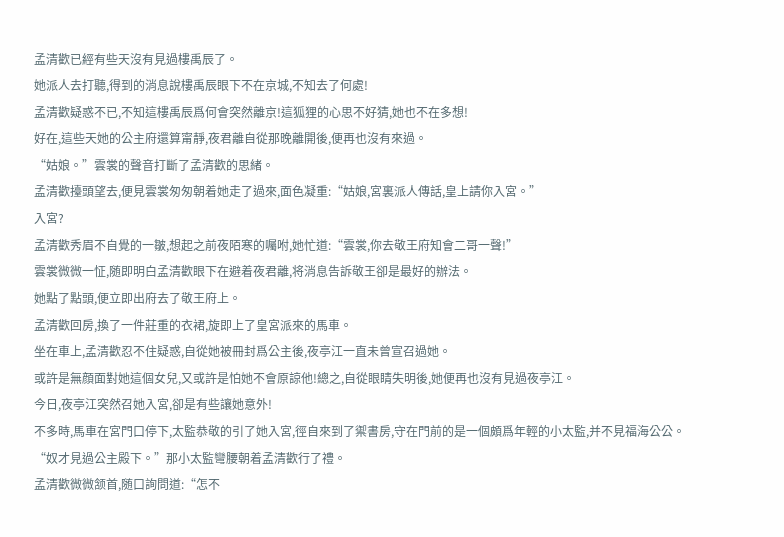孟清歡已經有些天沒有見過樓禹辰了。
她派人去打聽,得到的消息說樓禹辰眼下不在京城,不知去了何處!
孟清歡疑惑不已,不知這樓禹辰爲何會突然離京!這狐狸的心思不好猜,她也不在多想!
好在,這些天她的公主府還算甯靜,夜君離自從那晚離開後,便再也沒有來過。
“姑娘。”雲裳的聲音打斷了孟清歡的思緒。
孟清歡擡頭望去,便見雲裳匆匆朝着她走了過來,面色凝重:“姑娘,宮裏派人傳話,皇上請你入宮。”
入宮?
孟清歡秀眉不自覺的一皺,想起之前夜陌寒的囑咐,她忙道:“雲裳,你去敬王府知會二哥一聲!”
雲裳微微一怔,随即明白孟清歡眼下在避着夜君離,将消息告訴敬王卻是最好的辦法。
她點了點頭,便立即出府去了敬王府上。
孟清歡回房,換了一件莊重的衣裙,旋即上了皇宮派來的馬車。
坐在車上,孟清歡忍不住疑惑,自從她被冊封爲公主後,夜亭江一直未曾宣召過她。
或許是無顔面對她這個女兒,又或許是怕她不會原諒他!總之,自從眼睛失明後,她便再也沒有見過夜亭江。
今日,夜亭江突然召她入宮,卻是有些讓她意外!
不多時,馬車在宮門口停下,太監恭敬的引了她入宮,徑自來到了禦書房,守在門前的是一個頗爲年輕的小太監,并不見福海公公。
“奴才見過公主殿下。”那小太監彎腰朝着孟清歡行了禮。
孟清歡微微颔首,随口詢問道:“怎不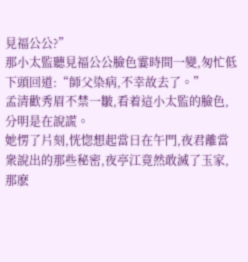見福公公?”
那小太監聽見福公公臉色霎時間一變,匆忙低下頭回道:“師父染病,不幸故去了。”
孟清歡秀眉不禁一皺,看着這小太監的臉色,分明是在說謊。
她愣了片刻,恍惚想起當日在午門,夜君離當衆說出的那些秘密,夜亭江竟然敢滅了玉家,那麽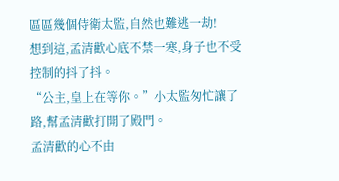區區幾個侍衛太監,自然也難逃一劫!
想到這,孟清歡心底不禁一寒,身子也不受控制的抖了抖。
“公主,皇上在等你。”小太監匆忙讓了路,幫孟清歡打開了殿門。
孟清歡的心不由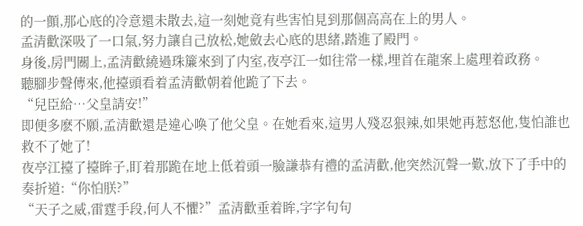的一顫,那心底的冷意還未散去,這一刻她竟有些害怕見到那個高高在上的男人。
孟清歡深吸了一口氣,努力讓自己放松,她斂去心底的思緒,踏進了殿門。
身後,房門關上,孟清歡繞過珠簾來到了内室,夜亭江一如往常一樣,埋首在龍案上處理着政務。
聽腳步聲傳來,他擡頭看着孟清歡朝着他跪了下去。
“兒臣給…父皇請安!”
即便多麽不願,孟清歡還是違心喚了他父皇。在她看來,這男人殘忍狠辣,如果她再惹怒他,隻怕誰也救不了她了!
夜亭江擡了擡眸子,盯着那跪在地上低着頭一臉謙恭有禮的孟清歡,他突然沉聲一歎,放下了手中的奏折道:“你怕朕?”
“天子之威,雷霆手段,何人不懼?”孟清歡垂着眸,字字句句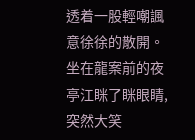透着一股輕嘲諷意徐徐的散開。
坐在龍案前的夜亭江眯了眯眼睛,突然大笑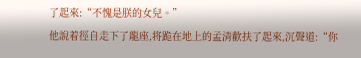了起來:“不愧是朕的女兒。”
他說着徑自走下了龍座,将跪在地上的孟清歡扶了起來,沉聲道:“你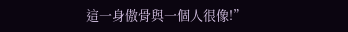這一身傲骨與一個人很像!”